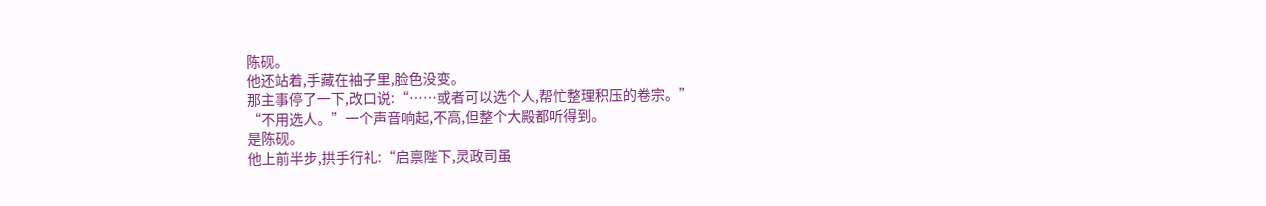陈砚。
他还站着,手藏在袖子里,脸色没变。
那主事停了一下,改口说:“……或者可以选个人,帮忙整理积压的卷宗。”
“不用选人。”一个声音响起,不高,但整个大殿都听得到。
是陈砚。
他上前半步,拱手行礼:“启禀陛下,灵政司虽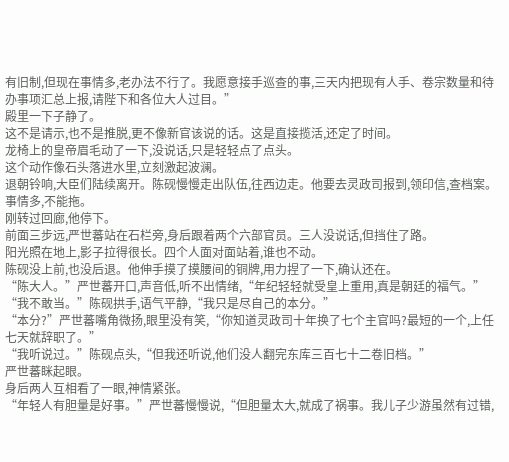有旧制,但现在事情多,老办法不行了。我愿意接手巡查的事,三天内把现有人手、卷宗数量和待办事项汇总上报,请陛下和各位大人过目。”
殿里一下子静了。
这不是请示,也不是推脱,更不像新官该说的话。这是直接揽活,还定了时间。
龙椅上的皇帝眉毛动了一下,没说话,只是轻轻点了点头。
这个动作像石头落进水里,立刻激起波澜。
退朝铃响,大臣们陆续离开。陈砚慢慢走出队伍,往西边走。他要去灵政司报到,领印信,查档案。事情多,不能拖。
刚转过回廊,他停下。
前面三步远,严世蕃站在石栏旁,身后跟着两个六部官员。三人没说话,但挡住了路。
阳光照在地上,影子拉得很长。四个人面对面站着,谁也不动。
陈砚没上前,也没后退。他伸手摸了摸腰间的铜牌,用力捏了一下,确认还在。
“陈大人。”严世蕃开口,声音低,听不出情绪,“年纪轻轻就受皇上重用,真是朝廷的福气。”
“我不敢当。”陈砚拱手,语气平静,“我只是尽自己的本分。”
“本分?”严世蕃嘴角微扬,眼里没有笑,“你知道灵政司十年换了七个主官吗?最短的一个,上任七天就辞职了。”
“我听说过。”陈砚点头,“但我还听说,他们没人翻完东库三百七十二卷旧档。”
严世蕃眯起眼。
身后两人互相看了一眼,神情紧张。
“年轻人有胆量是好事。”严世蕃慢慢说,“但胆量太大,就成了祸事。我儿子少游虽然有过错,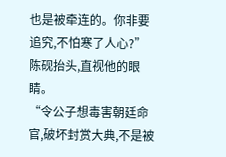也是被牵连的。你非要追究,不怕寒了人心?”
陈砚抬头,直视他的眼睛。
“令公子想毒害朝廷命官,破坏封赏大典,不是被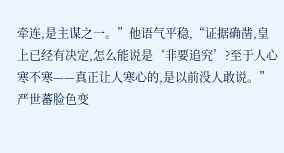牵连,是主谋之一。”他语气平稳,“证据确凿,皇上已经有决定,怎么能说是‘非要追究’?至于人心寒不寒——真正让人寒心的,是以前没人敢说。”
严世蕃脸色变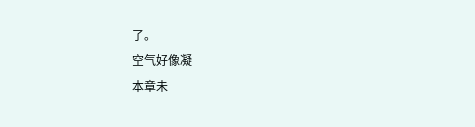了。
空气好像凝
本章未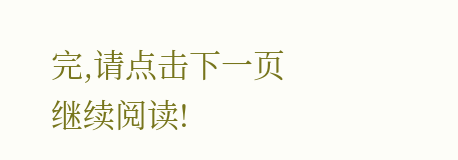完,请点击下一页继续阅读!